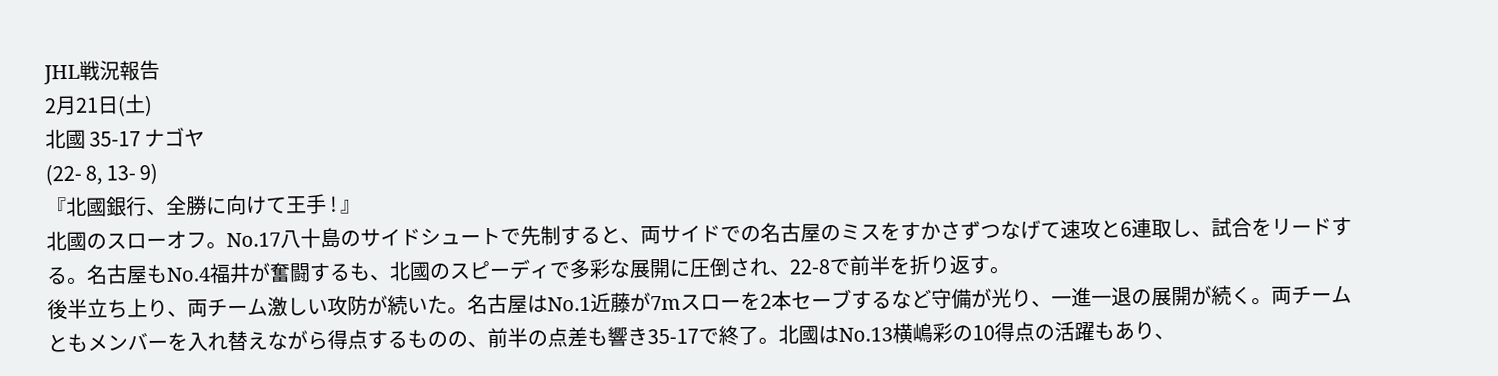JHL戦況報告
2月21日(土)
北國 35-17 ナゴヤ
(22- 8, 13- 9)
『北國銀行、全勝に向けて王手 ! 』
北國のスローオフ。No.17八十島のサイドシュートで先制すると、両サイドでの名古屋のミスをすかさずつなげて速攻と6連取し、試合をリードする。名古屋もNo.4福井が奮闘するも、北國のスピーディで多彩な展開に圧倒され、22-8で前半を折り返す。
後半立ち上り、両チーム激しい攻防が続いた。名古屋はNo.1近藤が7mスローを2本セーブするなど守備が光り、一進一退の展開が続く。両チームともメンバーを入れ替えながら得点するものの、前半の点差も響き35-17で終了。北國はNo.13横嶋彩の10得点の活躍もあり、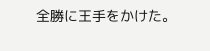全勝に王手をかけた。